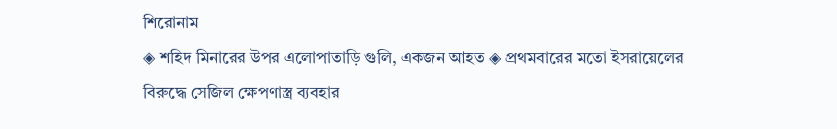শিরোনাম
◈ শহিদ মিনারের উপর এলোপাতাড়ি গুলি, একজন আহত ◈ প্রথমবারের মতো ইসরায়েলের বিরুদ্ধে সেজিল ক্ষেপণাস্ত্র ব্যবহার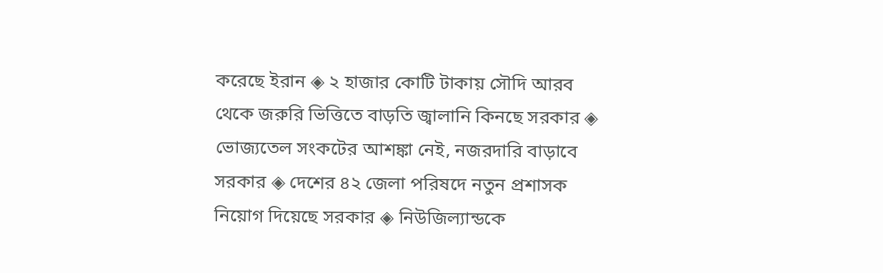করেছে ইরান ◈ ২ হাজার কোটি টাকায় সৌদি আরব থেকে জরুরি ভিত্তিতে বাড়তি জ্বালানি কিনছে সরকার ◈ ভোজ্যতেল সংকটের আশঙ্কা নেই, নজরদারি বাড়াবে সরকার ◈ দেশের ৪২ জেলা পরিষদে নতুন প্রশাসক নিয়োগ দিয়েছে সরকার ◈ নিউজিল্যান্ডকে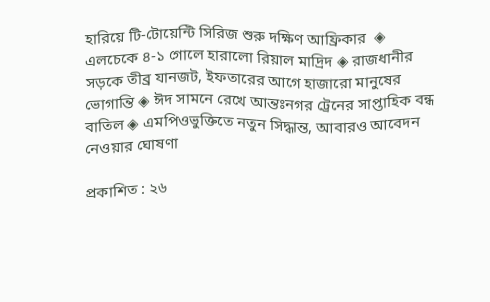হা‌রি‌য়ে ‌টি-টো‌য়ে‌ন্টি সিরিজ শুরু দক্ষিণ আফ্রিকার  ◈ এল‌চে‌কে ৪-১ গো‌লে হারা‌লো রিয়াল মা‌দ্রিদ ◈ রাজধানীর সড়কে তীব্র যানজট, ইফতারের আগে হাজারো মানুষের ভোগান্তি ◈ ঈদ সামনে রেখে আন্তঃনগর ট্রেনের সাপ্তাহিক বন্ধ বাতিল ◈ এমপিওভুক্তিতে নতুন সিদ্ধান্ত, আবারও আবেদন নেওয়ার ঘোষণা

প্রকাশিত : ২৬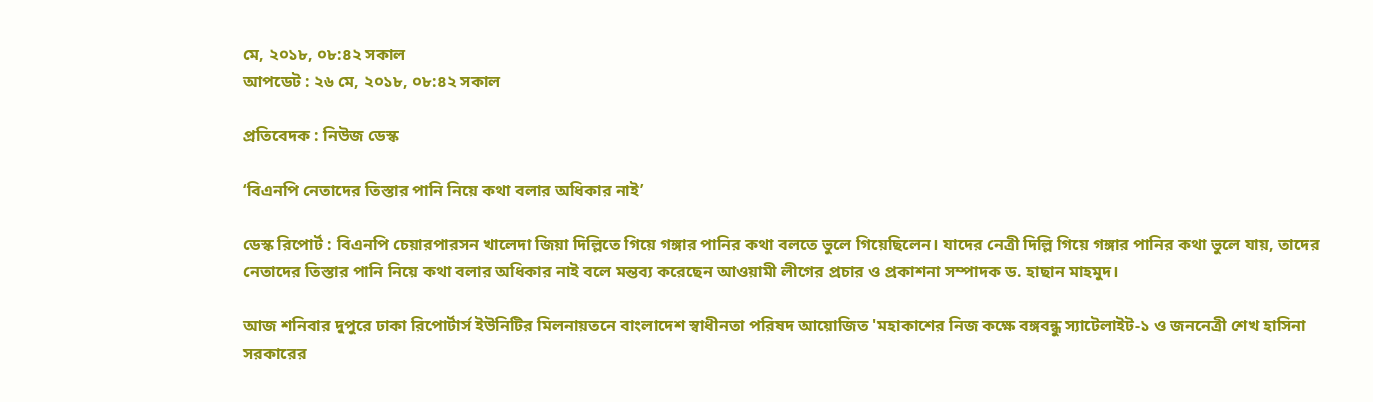মে, ২০১৮, ০৮:৪২ সকাল
আপডেট : ২৬ মে, ২০১৮, ০৮:৪২ সকাল

প্রতিবেদক : নিউজ ডেস্ক

‘বিএনপি নেতাদের তিস্তার পানি নিয়ে কথা বলার অধিকার নাই’

ডেস্ক রিপোর্ট : বিএনপি চেয়ারপারসন খালেদা জিয়া দিল্লিতে গিয়ে গঙ্গার পানির কথা বলতে ভুলে গিয়েছিলেন। যাদের নেত্রী দিল্লি গিয়ে গঙ্গার পানির কথা ভুলে যায়, তাদের নেতাদের তিস্তার পানি নিয়ে কথা বলার অধিকার নাই বলে মন্তব্য করেছেন আওয়ামী লীগের প্রচার ও প্রকাশনা সম্পাদক ড. হাছান মাহমুদ।

আজ শনিবার দুপুরে ঢাকা রিপোর্টার্স ইউনিটির মিলনায়তনে বাংলাদেশ স্বাধীনতা পরিষদ আয়োজিত 'মহাকাশের নিজ কক্ষে বঙ্গবন্ধু স্যাটেলাইট-১ ও জননেত্রী শেখ হাসিনা সরকারের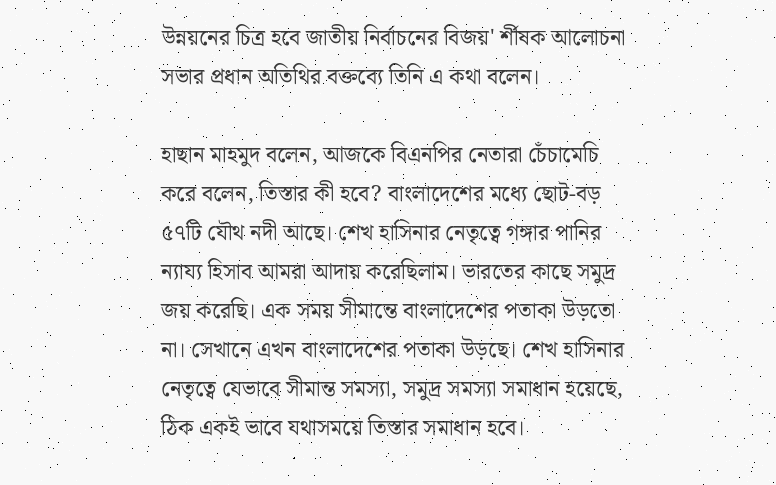উন্নয়নের চিত্র হবে জাতীয় নির্বাচনের বিজয়' র্শীষক আলোচনা সভার প্রধান অতিথির বক্তব্যে তিনি এ কথা বলেন।

হাছান মাহমুদ বলেন, আজকে বিএনপির নেতারা চেঁচামেচি করে বলেন, তিস্তার কী হবে? বাংলাদেশের মধ্যে ছোট-বড় ৫৭টি যৌথ নদী আছে। শেখ হাসিনার নেতৃত্বে গঙ্গার পানির ন্যায্য হিসাব আমরা আদায় করেছিলাম। ভারতের কাছে সমুদ্র জয় করেছি। এক সময় সীমান্তে বাংলাদেশের পতাকা উড়তো না। সেখানে এখন বাংলাদেশের পতাকা উড়ছে। শেখ হাসিনার নেতৃত্বে যেভাবে সীমান্ত সমস্যা, সমুদ্র সমস্যা সমাধান হয়েছে, ঠিক একই ভাবে যথাসময়ে তিস্তার সমাধান হবে।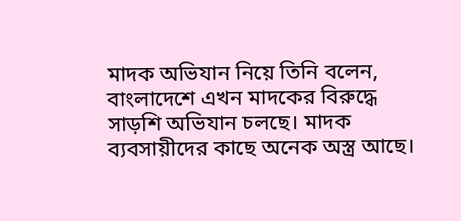মাদক অভিযান নিয়ে তিনি বলেন, বাংলাদেশে এখন মাদকের বিরুদ্ধে সাড়শি অভিযান চলছে। মাদক ব্যবসায়ীদের কাছে অনেক অস্ত্র আছে।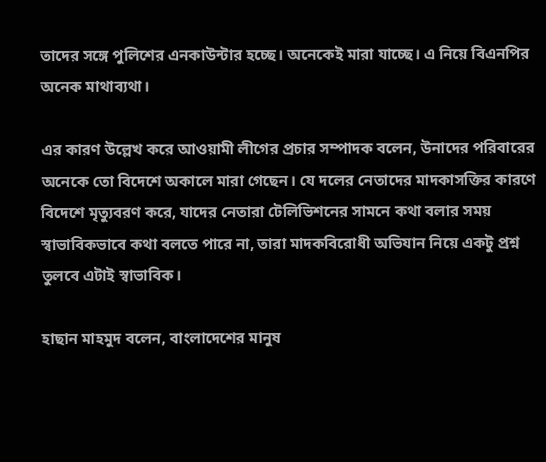তাদের সঙ্গে পুলিশের এনকাউন্টার হচ্ছে। অনেকেই মারা যাচ্ছে। এ নিয়ে বিএনপির অনেক মাথাব্যথা।

এর কারণ উল্লেখ করে আওয়ামী লীগের প্রচার সম্পাদক বলেন, উনাদের পরিবারের অনেকে তো বিদেশে অকালে মারা গেছেন। যে দলের নেতাদের মাদকাসক্তির কারণে বিদেশে মৃত্যুবরণ করে, যাদের নেতারা টেলিভিশনের সামনে কথা বলার সময় স্বাভাবিকভাবে কথা বলতে পারে না, তারা মাদকবিরোধী অভিযান নিয়ে একটু প্রশ্ন তুলবে এটাই স্বাভাবিক।

হাছান মাহমুদ বলেন, বাংলাদেশের মানুষ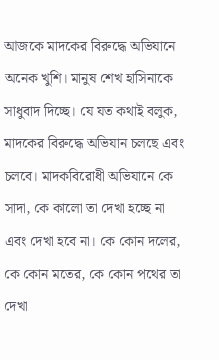আজকে মাদকের বিরুদ্ধে অভিযানে অনেক খুশি। মানুষ শেখ হাসিনাকে সাধুবাদ দিচ্ছে। যে যত কথাই বলুক, মাদকের বিরুদ্ধে অভিযান চলছে এবং চলবে। মাদকবিরোধী অভিযানে কে সাদা, কে কালো তা দেখা হচ্ছে না এবং দেখা হবে না। কে কোন দলের, কে কোন মতের, কে কোন পথের তা দেখা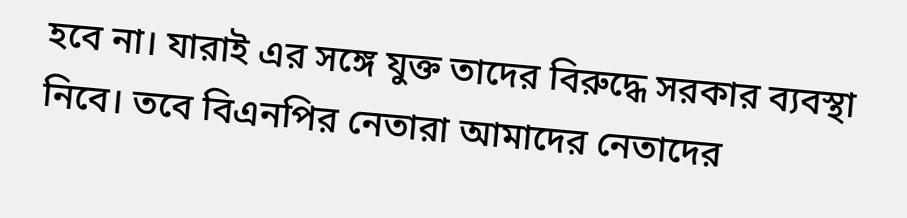হবে না। যারাই এর সঙ্গে যুক্ত তাদের বিরুদ্ধে সরকার ব্যবস্থা নিবে। তবে বিএনপির নেতারা আমাদের নেতাদের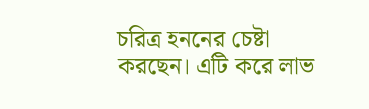চরিত্র হননের চেষ্টা করছেন। এটি করে লাভ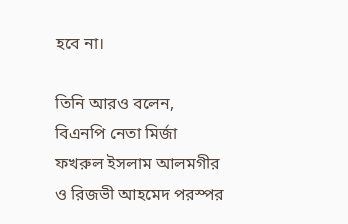হবে না।

তিনি আরও বলেন, বিএনপি নেতা মির্জা ফখরুল ইসলাম আলমগীর ও রিজভী আহমেদ পরস্পর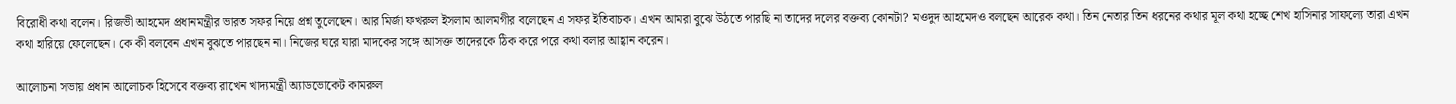বিরোধী কথা বলেন। রিজভী আহমেদ প্রধানমন্ত্রীর ভারত সফর নিয়ে প্রশ্ন তুলেছেন। আর মির্জা ফখরুল ইসলাম আলমগীর বলেছেন এ সফর ইতিবাচক। এখন আমরা বুঝে উঠতে পারছি না তাদের দলের বক্তব্য কোনটা? মওদুদ আহমেদও বলছেন আরেক কথা। তিন নেতার তিন ধরনের কথার মূল কথা হচ্ছে শেখ হাসিনার সাফল্যে তারা এখন কথা হারিয়ে ফেলেছেন। কে কী বলবেন এখন বুঝতে পারছেন না। নিজের ঘরে যারা মাদকের সঙ্গে আসক্ত তাদেরকে ঠিক করে পরে কথা বলার আহ্বান করেন।

আলোচনা সভায় প্রধান আলোচক হিসেবে বক্তব্য রাখেন খাদ্যমন্ত্রী অ্যাডভোকেট কামরুল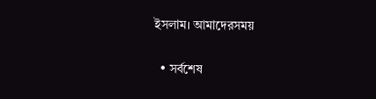ইসলাম। আমাদেরসময়

  • সর্বশেষ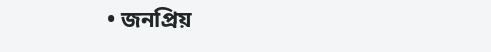• জনপ্রিয়